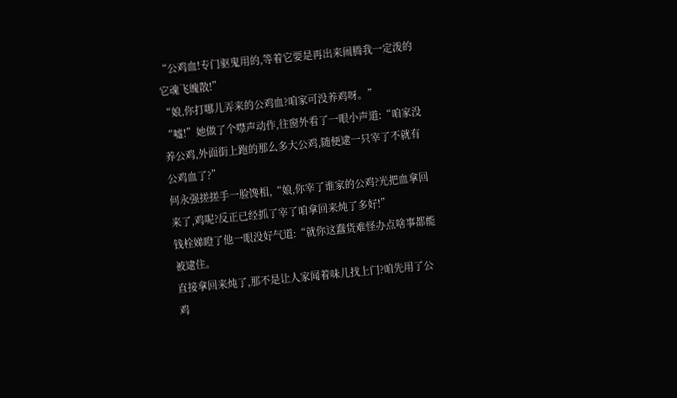“公鸡血!专门驱鬼用的,等着它要是再出来闹腾我一定泼的它魂飞魄散!”
“娘,你打哪儿弄来的公鸡血?咱家可没养鸡呀。”
“嘘!”她做了个噤声动作,往窗外看了一眼小声道:“咱家没养公鸡,外面街上跑的那么多大公鸡,随便逮一只宰了不就有公鸡血了?”
何永强搓搓手一脸馋相,“娘,你宰了谁家的公鸡?光把血拿回来了,鸡呢?反正已经抓了宰了咱拿回来炖了多好!”
钱栓娣瞪了他一眼没好气道:“就你这蠢货难怪办点啥事都能被逮住。
直接拿回来炖了,那不是让人家闻着味儿找上门?咱先用了公鸡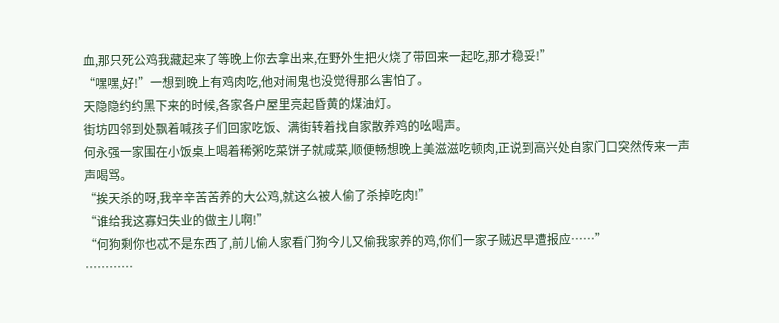血,那只死公鸡我藏起来了等晚上你去拿出来,在野外生把火烧了带回来一起吃,那才稳妥!”
“嘿嘿,好!”一想到晚上有鸡肉吃,他对闹鬼也没觉得那么害怕了。
天隐隐约约黑下来的时候,各家各户屋里亮起昏黄的煤油灯。
街坊四邻到处飘着喊孩子们回家吃饭、满街转着找自家散养鸡的吆喝声。
何永强一家围在小饭桌上喝着稀粥吃菜饼子就咸菜,顺便畅想晚上美滋滋吃顿肉,正说到高兴处自家门口突然传来一声声喝骂。
“挨天杀的呀,我辛辛苦苦养的大公鸡,就这么被人偷了杀掉吃肉!”
“谁给我这寡妇失业的做主儿啊!”
“何狗剩你也忒不是东西了,前儿偷人家看门狗今儿又偷我家养的鸡,你们一家子贼迟早遭报应……”
…………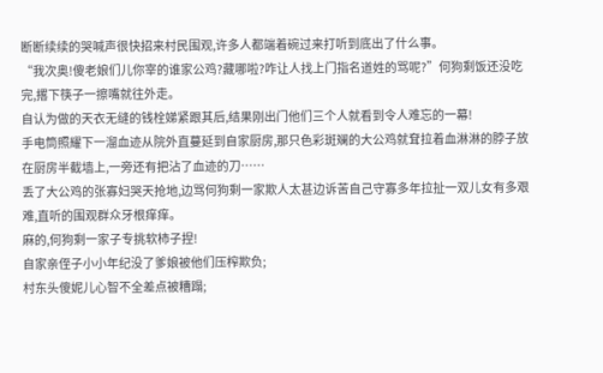断断续续的哭喊声很快招来村民围观,许多人都端着碗过来打听到底出了什么事。
“我次奥!傻老娘们儿你宰的谁家公鸡?藏哪啦?咋让人找上门指名道姓的骂呢?”何狗剩饭还没吃完,撂下筷子一擦嘴就往外走。
自认为做的天衣无缝的钱栓娣紧跟其后,结果刚出门他们三个人就看到令人难忘的一幕!
手电筒照耀下一溜血迹从院外直蔓延到自家厨房,那只色彩斑斓的大公鸡就耷拉着血淋淋的脖子放在厨房半截墙上,一旁还有把沾了血迹的刀……
丢了大公鸡的张寡妇哭天抢地,边骂何狗剩一家欺人太甚边诉苦自己守寡多年拉扯一双儿女有多艰难,直听的围观群众牙根痒痒。
麻的,何狗剩一家子专挑软柿子捏!
自家亲侄子小小年纪没了爹娘被他们压榨欺负;
村东头傻妮儿心智不全差点被糟蹋;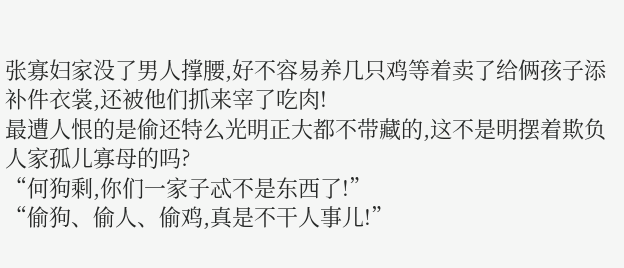张寡妇家没了男人撑腰,好不容易养几只鸡等着卖了给俩孩子添补件衣裳,还被他们抓来宰了吃肉!
最遭人恨的是偷还特么光明正大都不带藏的,这不是明摆着欺负人家孤儿寡母的吗?
“何狗剩,你们一家子忒不是东西了!”
“偷狗、偷人、偷鸡,真是不干人事儿!”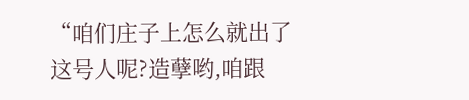“咱们庄子上怎么就出了这号人呢?造孽哟,咱跟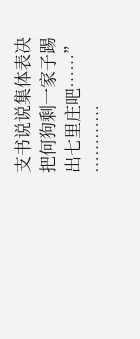支书说说集体表决把何狗剩一家子踢出七里庄吧……”
…………